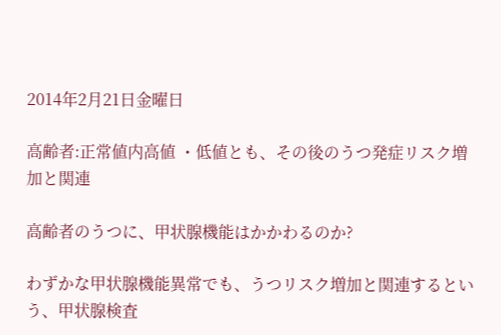2014年2月21日金曜日

高齢者:正常値内高値 ・低値とも、その後のうつ発症リスク増加と関連

高齢者のうつに、甲状腺機能はかかわるのか?

わずかな甲状腺機能異常でも、うつリスク増加と関連するという、甲状腺検査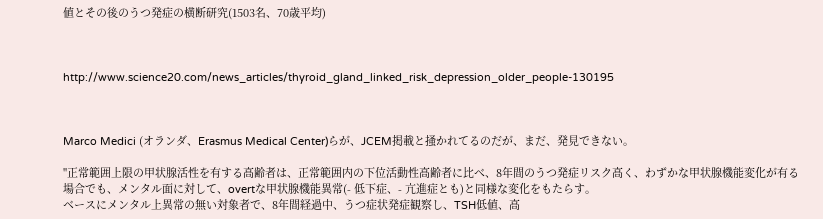値とその後のうつ発症の横断研究(1503名、70歳平均)



http://www.science20.com/news_articles/thyroid_gland_linked_risk_depression_older_people-130195



Marco Medici (オランダ、Erasmus Medical Center)らが、JCEM掲載と掻かれてるのだが、まだ、発見できない。

"正常範囲上限の甲状腺活性を有する高齢者は、正常範囲内の下位活動性高齢者に比べ、8年間のうつ発症リスク高く、わずかな甲状腺機能変化が有る場合でも、メンタル面に対して、overtな甲状腺機能異常(- 低下症、- 亢進症とも)と同様な変化をもたらす。
ベースにメンタル上異常の無い対象者で、8年間経過中、うつ症状発症観察し、TSH低値、高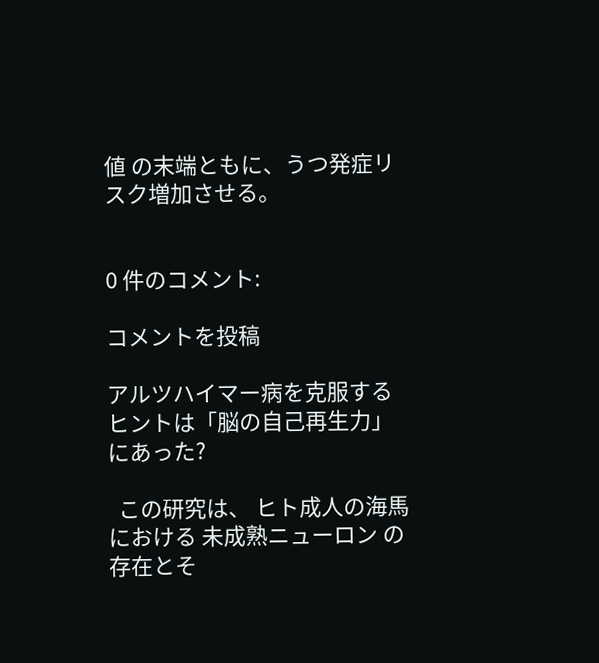値 の末端ともに、うつ発症リスク増加させる。


0 件のコメント:

コメントを投稿

アルツハイマー病を克服するヒントは「脳の自己再生力」にあった?

  この研究は、 ヒト成人の海馬 における 未成熟ニューロン の存在とそ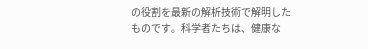の役割を最新の解析技術で解明したものです。科学者たちは、健康な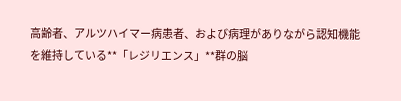高齢者、アルツハイマー病患者、および病理がありながら認知機能を維持している**「レジリエンス」**群の脳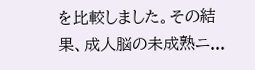を比較しました。その結果、成人脳の未成熟ニ...